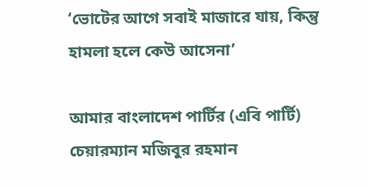‘ভোটের আগে সবাই মাজারে যায়, কিন্তু হামলা হলে কেউ আসেনা’

আমার বাংলাদেশ পার্টির (এবি পার্টি) চেয়ারম্যান মজিবুর রহমান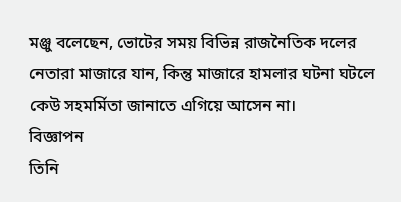মঞ্জু বলেছেন, ভোটের সময় বিভিন্ন রাজনৈতিক দলের নেতারা মাজারে যান, কিন্তু মাজারে হামলার ঘটনা ঘটলে কেউ সহমর্মিতা জানাতে এগিয়ে আসেন না।
বিজ্ঞাপন
তিনি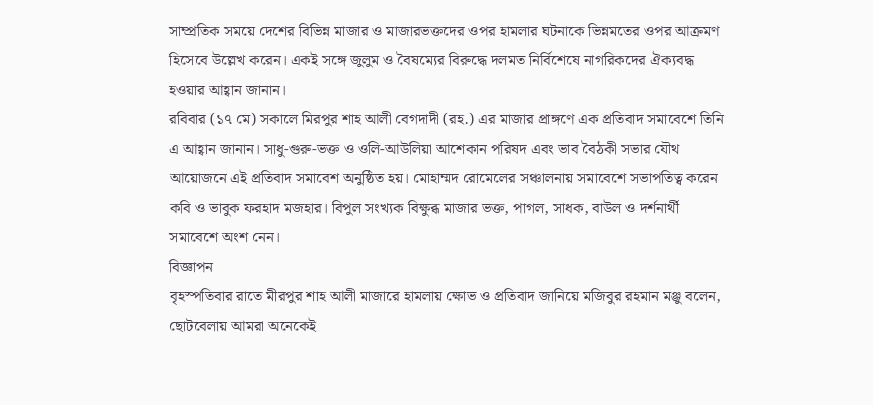সাম্প্রতিক সময়ে দেশের বিভিন্ন মাজার ও মাজারভক্তদের ওপর হামলার ঘটনাকে ভিন্নমতের ওপর আক্রমণ হিসেবে উল্লেখ করেন। একই সঙ্গে জুলুম ও বৈষম্যের বিরুদ্ধে দলমত নির্বিশেষে নাগরিকদের ঐক্যবদ্ধ হওয়ার আহ্বান জানান।
রবিবার (১৭ মে) সকালে মিরপুর শাহ আলী বেগদাদী (রহ.) এর মাজার প্রাঙ্গণে এক প্রতিবাদ সমাবেশে তিনি এ আহ্বান জানান। সাধু-গুরু-ভক্ত ও ওলি-আউলিয়া আশেকান পরিষদ এবং ভাব বৈঠকী সভার যৌথ আয়োজনে এই প্রতিবাদ সমাবেশ অনুষ্ঠিত হয়। মোহাম্মদ রোমেলের সঞ্চালনায় সমাবেশে সভাপতিত্ব করেন কবি ও ভাবুক ফরহাদ মজহার। বিপুল সংখ্যক বিক্ষুব্ধ মাজার ভক্ত, পাগল, সাধক, বাউল ও দর্শনার্থী সমাবেশে অংশ নেন।
বিজ্ঞাপন
বৃহস্পতিবার রাতে মীরপুর শাহ আলী মাজারে হামলায় ক্ষোভ ও প্রতিবাদ জানিয়ে মজিবুর রহমান মঞ্জু বলেন, ছোটবেলায় আমরা অনেকেই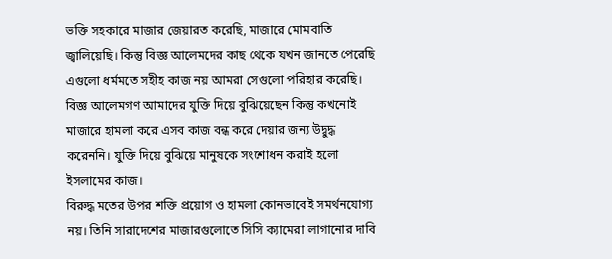ভক্তি সহকারে মাজার জেয়ারত করেছি, মাজারে মোমবাতি জ্বালিয়েছি। কিন্তু বিজ্ঞ আলেমদের কাছ থেকে যখন জানতে পেরেছি এগুলো ধর্মমতে সহীহ কাজ নয় আমরা সেগুলো পরিহার করেছি। বিজ্ঞ আলেমগণ আমাদের যুক্তি দিয়ে বুঝিয়েছেন কিন্তু কখনোই মাজারে হামলা করে এসব কাজ বন্ধ করে দেয়ার জন্য উদ্বুদ্ধ করেননি। যুক্তি দিয়ে বুঝিয়ে মানুষকে সংশোধন করাই হলো ইসলামের কাজ।
বিরুদ্ধ মতের উপর শক্তি প্রয়োগ ও হামলা কোনভাবেই সমর্থনযোগ্য নয়। তিনি সারাদেশের মাজারগুলোতে সিসি ক্যামেরা লাগানোর দাবি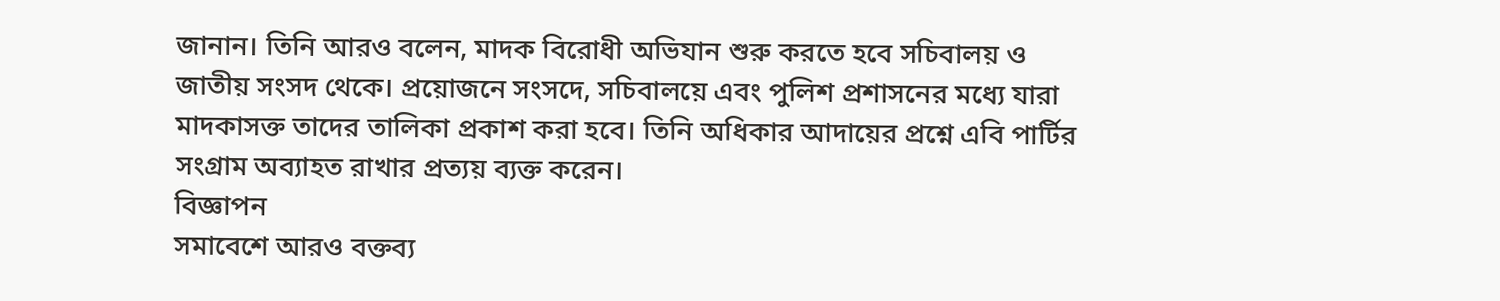জানান। তিনি আরও বলেন, মাদক বিরোধী অভিযান শুরু করতে হবে সচিবালয় ও জাতীয় সংসদ থেকে। প্রয়োজনে সংসদে, সচিবালয়ে এবং পুলিশ প্রশাসনের মধ্যে যারা মাদকাসক্ত তাদের তালিকা প্রকাশ করা হবে। তিনি অধিকার আদায়ের প্রশ্নে এবি পার্টির সংগ্রাম অব্যাহত রাখার প্রত্যয় ব্যক্ত করেন।
বিজ্ঞাপন
সমাবেশে আরও বক্তব্য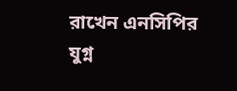রাখেন এনসিপির যুগ্ন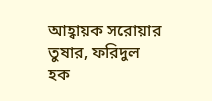আহ্বায়ক সরোয়ার তুষার, ফরিদুল হক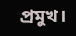প্রমুখ।